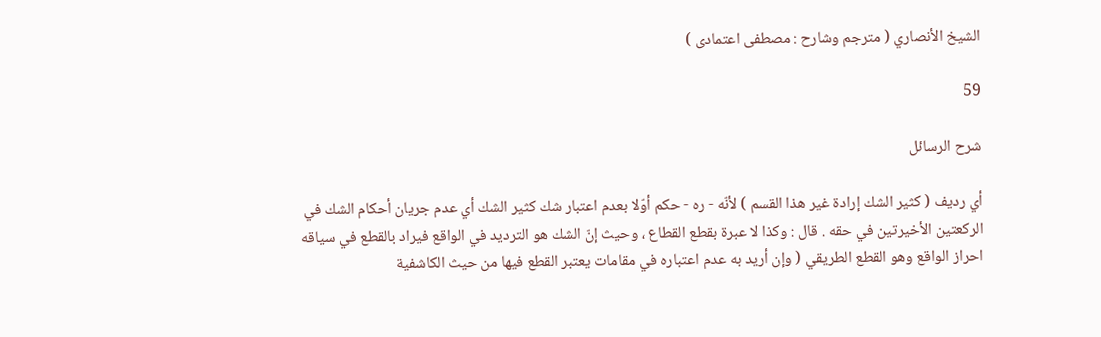الشيخ الأنصاري ( مترجم وشارح : مصطفى اعتمادى )

59

شرح الرسائل

أي رديف ( كثير الشك إرادة غير هذا القسم ) لأنّه - ره - حكم أوّلا بعدم اعتبار شك كثير الشك أي عدم جريان أحكام الشك في الركعتين الأخيرتين في حقه . قال : وكذا لا عبرة بقطع القطاع ، وحيث إنّ الشك هو الترديد في الواقع فيراد بالقطع في سياقه احراز الواقع وهو القطع الطريقي ( وإن أريد به عدم اعتباره في مقامات يعتبر القطع فيها من حيث الكاشفية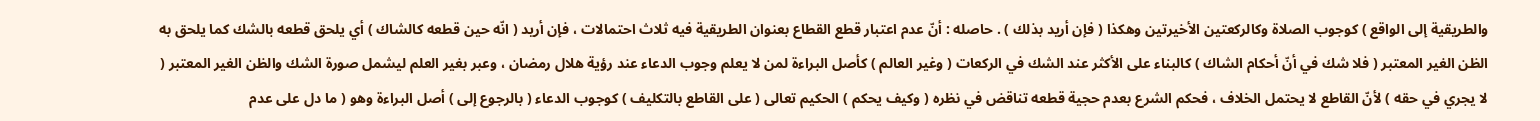والطريقية إلى الواقع ) كوجوب الصلاة وكالركعتين الأخيرتين وهكذا ( فإن أريد بذلك ) . حاصله : أنّ عدم اعتبار قطع القطاع بعنوان الطريقية فيه ثلاث احتمالات ، فإن أريد ( انّه حين قطعه كالشاك ) أي يلحق قطعه بالشك كما يلحق به الظن الغير المعتبر ( فلا شك في أنّ أحكام الشاك ) كالبناء على الأكثر عند الشك في الركعات ( وغير العالم ) كأصل البراءة لمن لا يعلم وجوب الدعاء عند رؤية هلال رمضان ، وعبر بغير العلم ليشمل صورة الشك والظن الغير المعتبر ( لا يجري في حقه ) لأنّ القاطع لا يحتمل الخلاف ، فحكم الشرع بعدم حجية قطعه تناقض في نظره ( وكيف يحكم ) الحكيم تعالى ( على القاطع بالتكليف ) كوجوب الدعاء ( بالرجوع إلى ) أصل البراءة وهو ( ما دل على عدم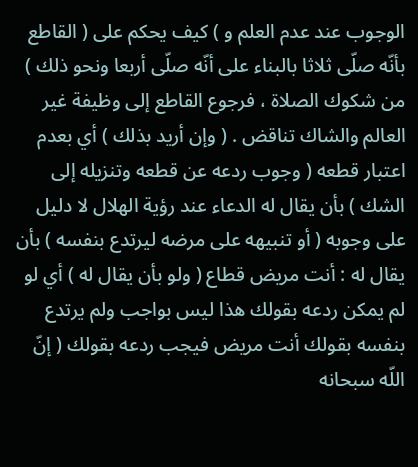الوجوب عند عدم العلم و ) كيف يحكم على ( القاطع بأنّه صلّى ثلاثا بالبناء على أنّه صلّى أربعا ونحو ذلك ) من شكوك الصلاة ، فرجوع القاطع إلى وظيفة غير العالم والشاك تناقض . ( وإن أريد بذلك ) أي بعدم اعتبار قطعه ( وجوب ردعه عن قطعه وتنزيله إلى الشك ) بأن يقال له الدعاء عند رؤية الهلال لا دليل على وجوبه ( أو تنبيهه على مرضه ليرتدع بنفسه ) بأن يقال له : أنت مريض قطاع ( ولو بأن يقال له ) أي لو لم يمكن ردعه بقولك هذا ليس بواجب ولم يرتدع بنفسه بقولك أنت مريض فيجب ردعه بقولك ( إنّ اللّه سبحانه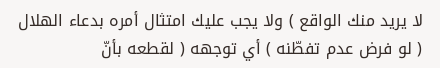لا يريد منك الواقع ) ولا يجب عليك امتثال أمره بدعاء الهلال ( لو فرض عدم تفطّنه ) أي توجهه ( لقطعه بأنّ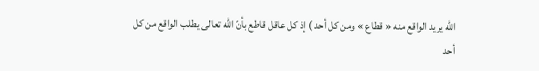اللّه يريد الواقع منه « قطاع » ومن كل أحد ) إذ كل عاقل قاطع بأنّ اللّه تعالى يطلب الواقع من كل أحد